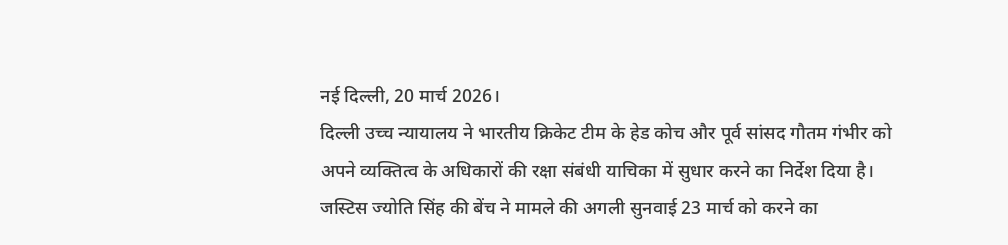नई दिल्ली, 20 मार्च 2026।
दिल्ली उच्च न्यायालय ने भारतीय क्रिकेट टीम के हेड कोच और पूर्व सांसद गौतम गंभीर को अपने व्यक्तित्व के अधिकारों की रक्षा संबंधी याचिका में सुधार करने का निर्देश दिया है। जस्टिस ज्योति सिंह की बेंच ने मामले की अगली सुनवाई 23 मार्च को करने का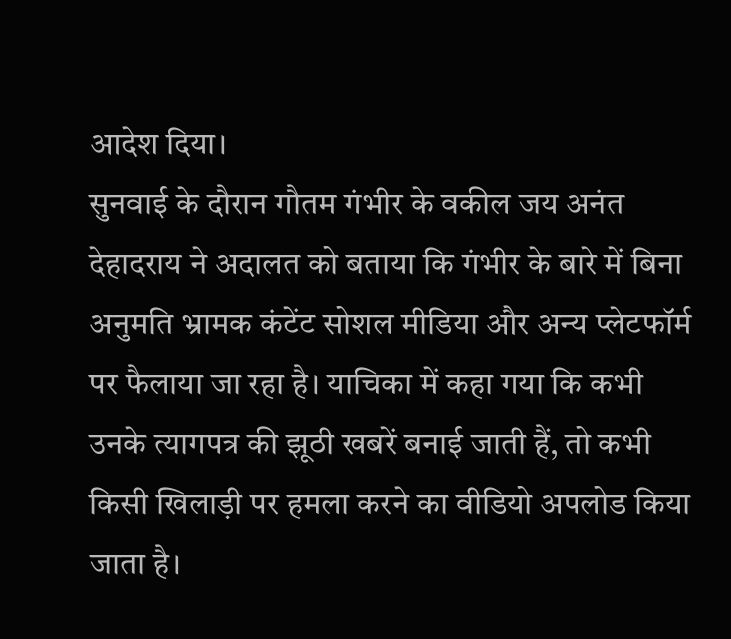आदेश दिया।
सुनवाई के दौरान गौतम गंभीर के वकील जय अनंत देहादराय ने अदालत को बताया कि गंभीर के बारे में बिना अनुमति भ्रामक कंटेंट सोशल मीडिया और अन्य प्लेटफॉर्म पर फैलाया जा रहा है। याचिका में कहा गया कि कभी उनके त्यागपत्र की झूठी खबरें बनाई जाती हैं, तो कभी किसी खिलाड़ी पर हमला करने का वीडियो अपलोड किया जाता है।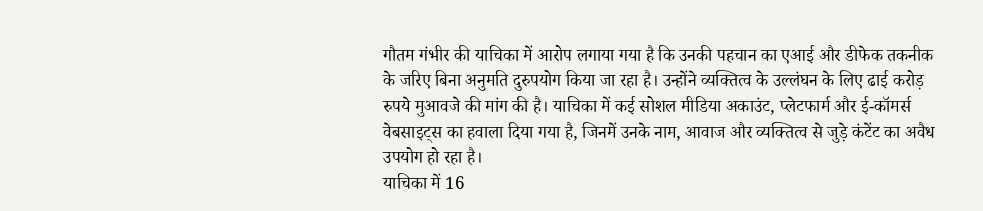गौतम गंभीर की याचिका में आरोप लगाया गया है कि उनकी पहचान का एआई और डीफेक तकनीक के जरिए बिना अनुमति दुरुपयोग किया जा रहा है। उन्होंने व्यक्तित्व के उल्लंघन के लिए ढाई करोड़ रुपये मुआवजे की मांग की है। याचिका में कई सोशल मीडिया अकाउंट, प्लेटफार्म और ई-कॉमर्स वेबसाइट्स का हवाला दिया गया है, जिनमें उनके नाम, आवाज और व्यक्तित्व से जुड़े कंटेंट का अवैध उपयोग हो रहा है।
याचिका में 16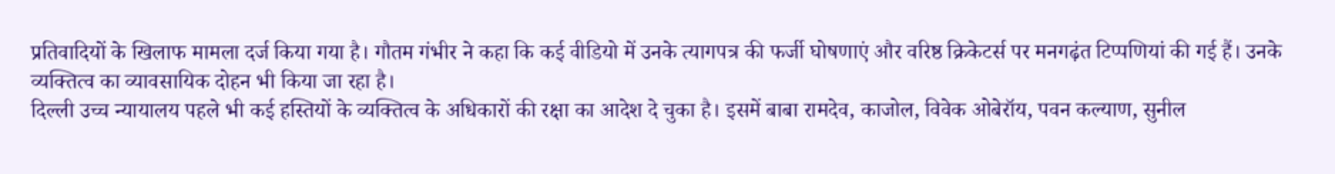प्रतिवादियों के खिलाफ मामला दर्ज किया गया है। गौतम गंभीर ने कहा कि कई वीडियो में उनके त्यागपत्र की फर्जी घोषणाएं और वरिष्ठ क्रिकेटर्स पर मनगढ़ंत टिप्पणियां की गई हैं। उनके व्यक्तित्व का व्यावसायिक दोहन भी किया जा रहा है।
दिल्ली उच्च न्यायालय पहले भी कई हस्तियों के व्यक्तित्व के अधिकारों की रक्षा का आदेश दे चुका है। इसमें बाबा रामदेव, काजोल, विवेक ओबेरॉय, पवन कल्याण, सुनील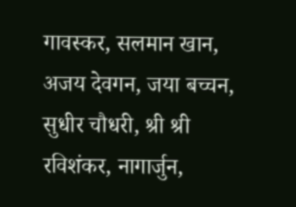गावस्कर, सलमान खान, अजय देवगन, जया बच्चन, सुधीर चौधरी, श्री श्री रविशंकर, नागार्जुन,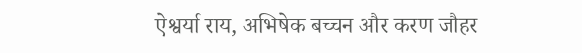ऐश्वर्या राय, अभिषेक बच्चन और करण जौहर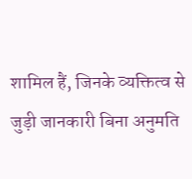शामिल हैं, जिनके व्यक्तित्व से जुड़ी जानकारी बिना अनुमति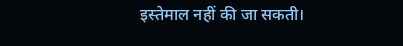इस्तेमाल नहीं की जा सकती।